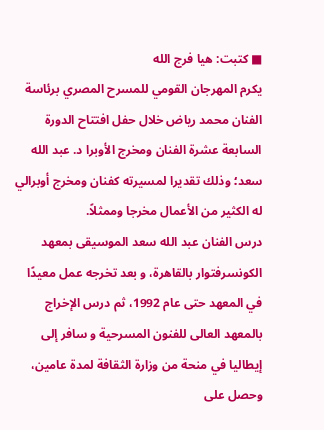■ كتبت: هيا فرج الله
يكرم المهرجان القومي للمسرح المصري برئاسة الفنان محمد رياض خلال حفل افتتاح الدورة السابعة عشرة الفنان ومخرج الأوبرا د. عبد الله سعد؛ وذلك تقديرا لمسيرته كفنان ومخرج أوبرالي له الكثير من الأعمال مخرجا وممثلاً.
درس الفنان عبد الله سعد الموسيقى بمعهد الكونسرفتوار بالقاهرة، و بعد تخرجه عمل معيدًا في المعهد حتى عام 1992، ثم درس الإخراج بالمعهد العالى للفنون المسرحية و سافر إلى إيطاليا في منحة من وزارة الثقافة لمدة عامين، وحصل على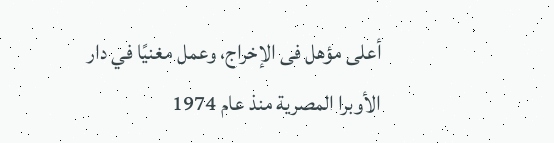أعلى مؤهل فى الإخراج، وعمل مغنيًا في دار الأوبرا المصرية منذ عام 1974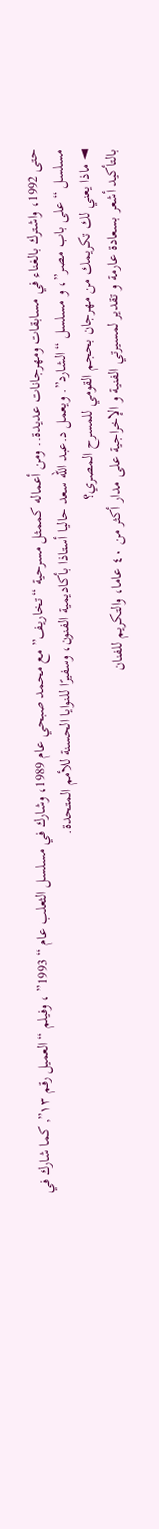حتى 1992، واشترك بالغناء في مسابقات ومهرجانات عديدة.. ومن أعماله كممثل مسرحية “تخاريف” مع محمد صبحي عام 1989، وشارك في مسلسل الثعلب عام “ 1993” ، وفيلم “العميل رقم ١٣”, كما شارك في مسلسل “على باب مصر”، و مسلسل “الشارد”. ويعمل د.عبد الله سعد حاليا أستاذا بأكاديمية الفنون، وسفيرًا للنوايا الحسنة للأمم المتحدة.
◄ ماذا يعني لك تكريمك من مهرجان بحجم القومي للمسرح المصري؟
بالتأكيد أشعر بسعادة عارمة و تقدير لمسيرتي الفنية و الإخراجية على مدار أكثر من ٤٠ عاما، والتكريم للفنان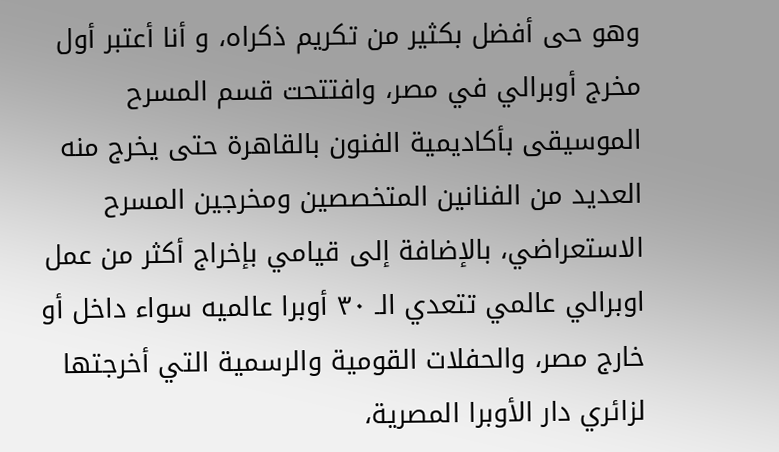وهو حى أفضل بكثير من تكريم ذكراه، و أنا أعتبر أول مخرج أوبرالي في مصر، وافتتحت قسم المسرح الموسيقى بأكاديمية الفنون بالقاهرة حتى يخرج منه العديد من الفنانين المتخصصين ومخرجين المسرح الاستعراضي، بالإضافة إلى قيامي بإخراج أكثر من عمل اوبرالي عالمي تتعدي الـ ٣٠ أوبرا عالميه سواء داخل أو خارج مصر، والحفلات القومية والرسمية التي أخرجتها لزائري دار الأوبرا المصرية،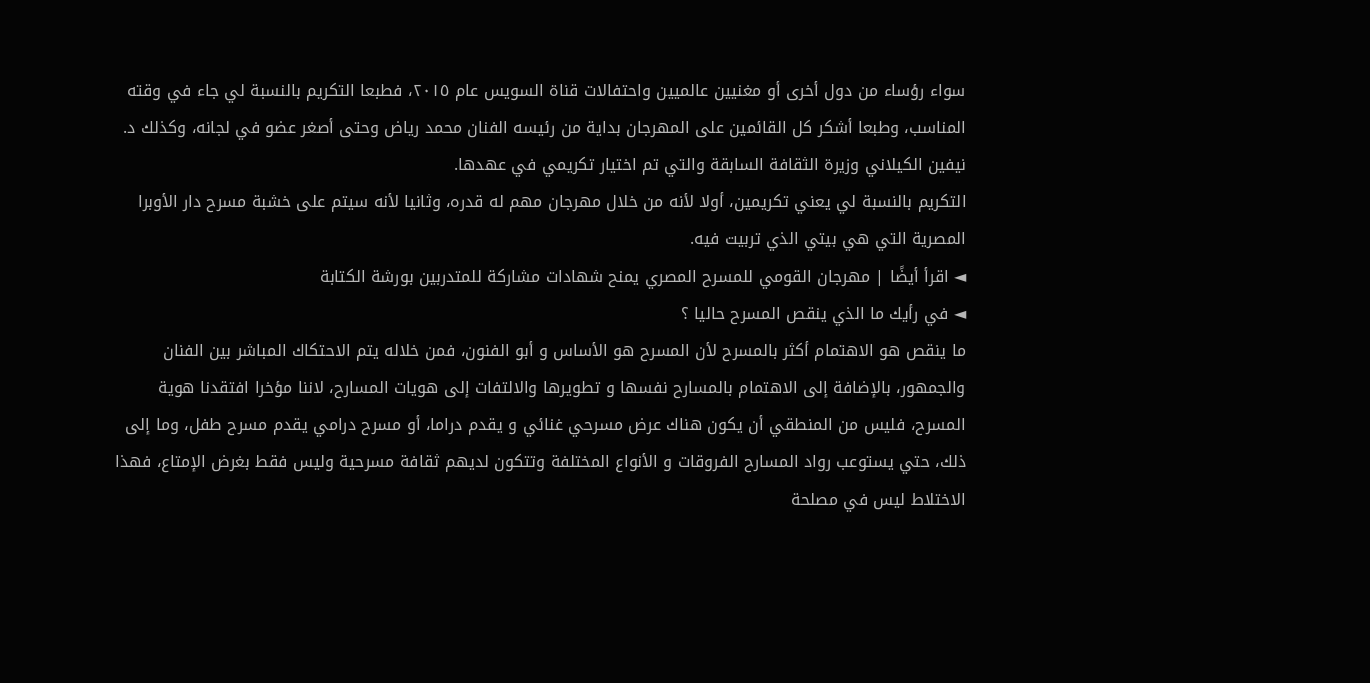سواء رؤساء من دول أخرى أو مغنيين عالميين واحتفالات قناة السويس عام ٢٠١٥، فطبعا التكريم بالنسبة لي جاء في وقته المناسب، وطبعا أشكر كل القائمين على المهرجان بداية من رئيسه الفنان محمد رياض وحتى أصغر عضو في لجانه، وكذلك د. نيفين الكيلاني وزيرة الثقافة السابقة والتي تم اختيار تكريمي في عهدها.
التكريم بالنسبة لي يعني تكريمين، أولا لأنه من خلال مهرجان مهم له قدره، وثانيا لأنه سيتم على خشبة مسرح دار الأوبرا المصرية التي هي بيتي الذي تربيت فيه.
◄ اقرأ أيضًا | مهرجان القومي للمسرح المصري يمنح شهادات مشاركة للمتدربين بورشة الكتابة
◄ في رأيك ما الذي ينقص المسرح حاليا ؟
ما ينقص هو الاهتمام أكثر بالمسرح لأن المسرح هو الأساس و أبو الفنون، فمن خلاله يتم الاحتكاك المباشر بين الفنان والجمهور، بالإضافة إلى الاهتمام بالمسارح نفسها و تطويرها والالتفات إلى هويات المسارح، لاننا مؤخرا افتقدنا هوية المسرح، فليس من المنطقي أن يكون هناك عرض مسرحي غنائي و يقدم دراما، أو مسرح درامي يقدم مسرح طفل، وما إلى ذلك، حتي يستوعب رواد المسارح الفروقات و الأنواع المختلفة وتتكون لديهم ثقافة مسرحية وليس فقط بغرض الإمتاع، فهذا الاختلاط ليس في مصلحة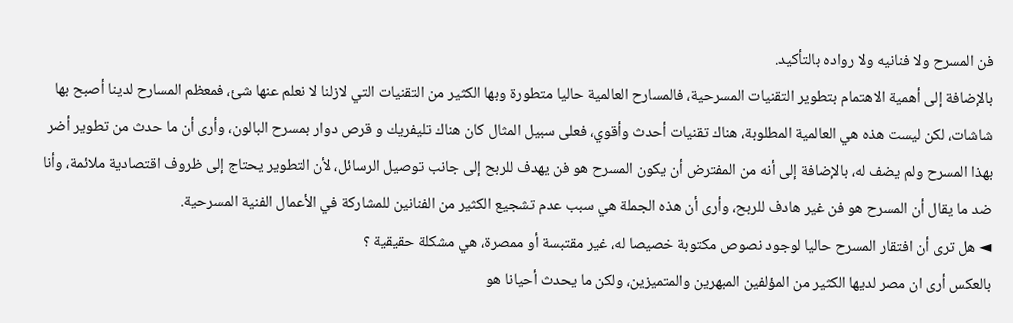فن المسرح ولا فنانيه ولا رواده بالتأكيد.
بالإضافة إلى أهمية الاهتمام بتطوير التقنيات المسرحية، فالمسارح العالمية حاليا متطورة وبها الكثير من التقنيات التي لازلنا لا نعلم عنها شئ، فمعظم المسارح لدينا أصبح بها شاشات، لكن ليست هذه هي العالمية المطلوبة، هناك تقنيات أحدث وأقوي، فعلى سبيل المثال كان هناك تليفريك و قرص دوار بمسرح البالون، وأرى أن ما حدث من تطوير أضر بهذا المسرح ولم يضف له، بالإضافة إلى أنه من المفترض أن يكون المسرح هو فن يهدف للربح إلى جانب توصيل الرسائل، لأن التطوير يحتاج إلى ظروف اقتصادية ملائمة، وأنا ضد ما يقال أن المسرح هو فن غير هادف للربح، وأرى أن هذه الجملة هي سبب عدم تشجيع الكثير من الفنانين للمشاركة في الأعمال الفنية المسرحية.
◄ هل ترى أن افتقار المسرح حاليا لوجود نصوص مكتوبة خصيصا له، غير مقتبسة أو ممصرة، هي مشكلة حقيقية ؟
بالعكس أرى ان مصر لديها الكثير من المؤلفين المبهرين والمتميزين، ولكن ما يحدث أحيانا هو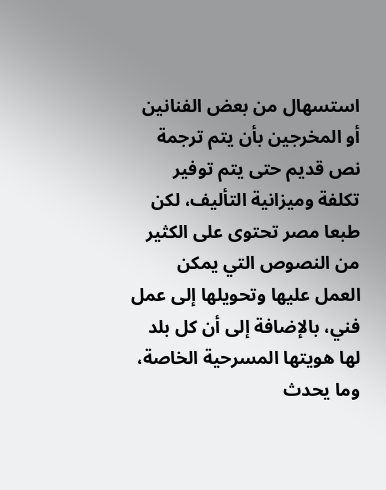استسهال من بعض الفنانين أو المخرجين بأن يتم ترجمة نص قديم حتى يتم توفير تكلفة وميزانية التأليف، لكن طبعا مصر تحتوى على الكثير من النصوص التي يمكن العمل عليها وتحويلها إلى عمل فني، بالإضافة إلى أن كل بلد لها هويتها المسرحية الخاصة، وما يحدث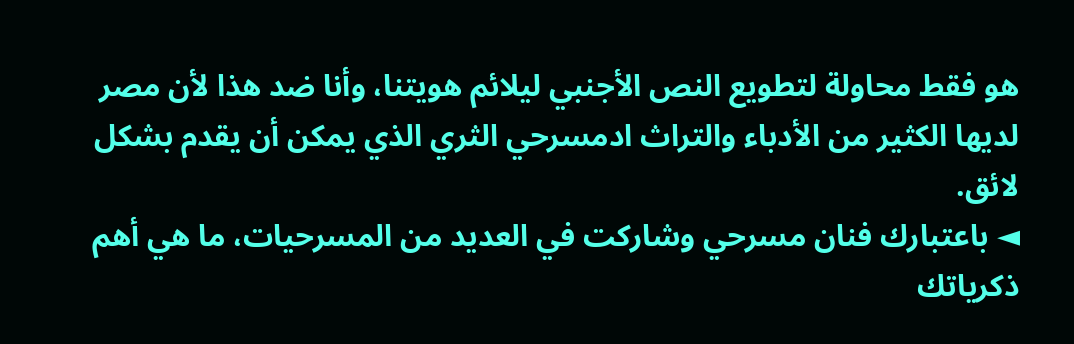هو فقط محاولة لتطويع النص الأجنبي ليلائم هويتنا، وأنا ضد هذا لأن مصر لديها الكثير من الأدباء والتراث ادمسرحي الثري الذي يمكن أن يقدم بشكل لائق.
◄ باعتبارك فنان مسرحي وشاركت في العديد من المسرحيات، ما هي أهم ذكرياتك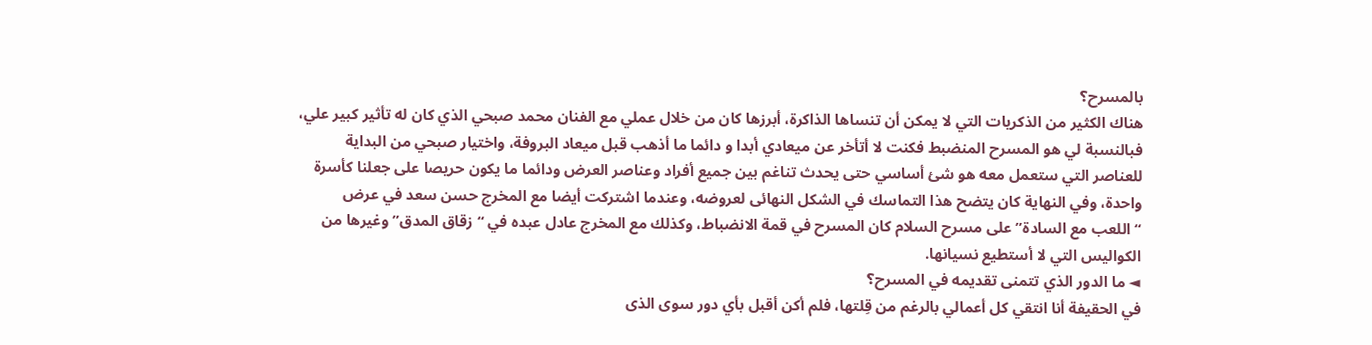بالمسرح؟
هناك الكثير من الذكريات التي لا يمكن أن تنساها الذاكرة، أبرزها كان من خلال عملي مع الفنان محمد صبحي الذي كان له تأثير كبير علي، فبالنسبة لي هو المسرح المنضبط فكنت لا أتأخر عن ميعادي أبدا و دائما ما أذهب قبل ميعاد البروفة، واختيار صبحي من البداية للعناصر التي ستعمل معه هو شئ أساسي حتى يحدث تناغم بين جميع أفراد وعناصر العرض ودائما ما يكون حريصا على جعلنا كأسرة واحدة، وفي النهاية كان يتضح هذا التماسك في الشكل النهائى لعروضه، وعندما اشتركت أيضا مع المخرج حسن سعد في عرض “اللعب مع السادة” على مسرح السلام كان المسرح في قمة الانضباط، وكذلك مع المخرج عادل عبده في “زقاق المدق” وغيرها من الكواليس التي لا أستطيع نسيانها.
◄ ما الدور الذي تتمنى تقديمه في المسرح؟
في الحقيفة أنا انتقي كل أعمالي بالرغم من قِلتها، فلم أكن أقبل بأي دور سوى الذى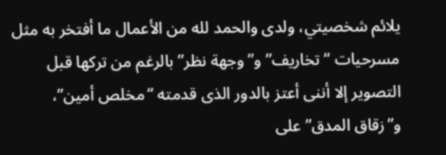يلائم شخصيتي، ولدى والحمد لله من الأعمال ما أفتخر به مثل مسرحيات “تخاريف” و”وجهة نظر” بالرغم من تركها قبل التصوير إلا أننى أعتز بالدور الذى قدمته “مخلص أمين”، و”زقاق المدق” على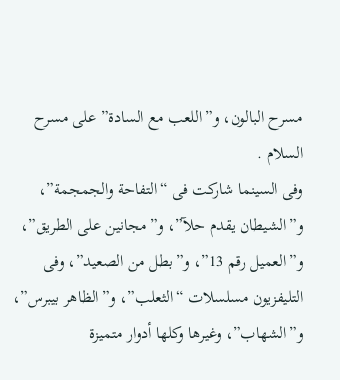مسرح البالون، و”اللعب مع السادة” على مسرح السلام .
وفى السينما شاركت فى “التفاحة والجمجمة”، و”الشيطان يقدم حلآ”، و”مجانين على الطريق”، و”العميل رقم 13”، و”بطل من الصعيد”، وفى التليفزيون مسلسلات “الثعلب”، و”الظاهر بيبرس”، و”الشهاب”، وغيرها وكلها أدوار متميزة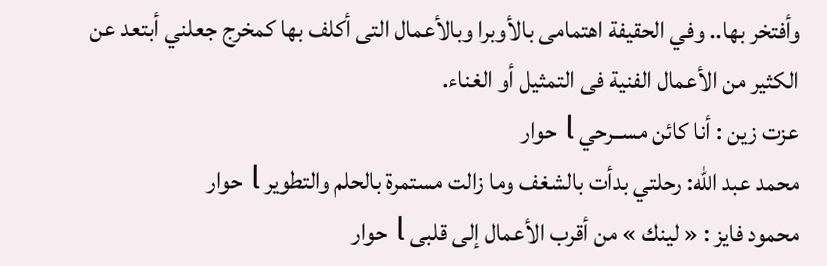وأفتخر بها.. وفي الحقيفة اهتمامى بالأوبرا وبالأعمال التى أكلف بها كمخرج جعلني أبتعد عن الكثير من الأعمال الفنية فى التمثيل أو الغناء.
عزت زين : أنا كائن مســرحي l حوار
محمد عبد الله: رحلتي بدأت بالشغف وما زالت مستمرة بالحلم والتطوير l حوار
محمود فايز : « لينك » من أقرب الأعمال إلى قلبى l حوار